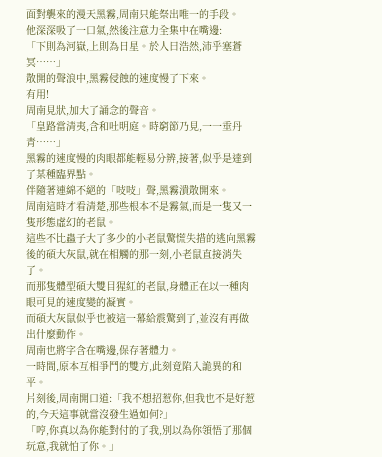面對襲來的漫天黑霧,周南只能祭出唯一的手段。
他深深吸了一口氣,然後注意力全集中在嘴邊:
「下則為河嶽,上則為日星。於人曰浩然,沛乎塞蒼冥……」
散開的聲浪中,黑霧侵蝕的速度慢了下來。
有用!
周南見狀,加大了誦念的聲音。
「皇路當清夷,含和吐明庭。時窮節乃見,一一垂丹青……」
黑霧的速度慢的肉眼都能輕易分辨,接著,似乎是達到了某種臨界點。
伴隨著連綿不絕的「吱吱」聲,黑霧潰散開來。
周南這時才看清楚,那些根本不是霧氣,而是一隻又一隻形態虛幻的老鼠。
這些不比蟲子大了多少的小老鼠驚慌失措的逃向黑霧後的碩大灰鼠,就在相觸的那一刻,小老鼠直接消失了。
而那隻體型碩大雙目猩紅的老鼠,身體正在以一種肉眼可見的速度變的凝實。
而碩大灰鼠似乎也被這一幕給震驚到了,並沒有再做出什麼動作。
周南也將字含在嘴邊,保存著體力。
一時間,原本互相爭鬥的雙方,此刻竟陷入詭異的和平。
片刻後,周南開口道:「我不想招惹你,但我也不是好惹的,今天這事就當沒發生過如何?」
「哼,你真以為你能對付的了我,別以為你領悟了那個玩意,我就怕了你。」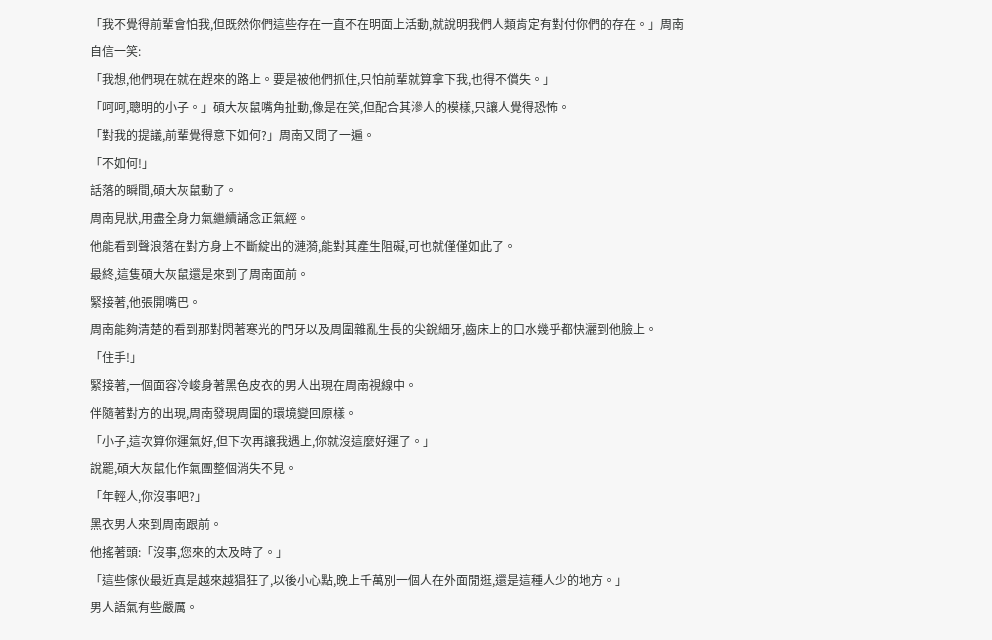「我不覺得前輩會怕我,但既然你們這些存在一直不在明面上活動,就說明我們人類肯定有對付你們的存在。」周南自信一笑:
「我想,他們現在就在趕來的路上。要是被他們抓住,只怕前輩就算拿下我,也得不償失。」
「呵呵,聰明的小子。」碩大灰鼠嘴角扯動,像是在笑,但配合其滲人的模樣,只讓人覺得恐怖。
「對我的提議,前輩覺得意下如何?」周南又問了一遍。
「不如何!」
話落的瞬間,碩大灰鼠動了。
周南見狀,用盡全身力氣繼續誦念正氣經。
他能看到聲浪落在對方身上不斷綻出的漣漪,能對其產生阻礙,可也就僅僅如此了。
最終,這隻碩大灰鼠還是來到了周南面前。
緊接著,他張開嘴巴。
周南能夠清楚的看到那對閃著寒光的門牙以及周圍雜亂生長的尖銳細牙,齒床上的口水幾乎都快灑到他臉上。
「住手!」
緊接著,一個面容冷峻身著黑色皮衣的男人出現在周南視線中。
伴隨著對方的出現,周南發現周圍的環境變回原樣。
「小子,這次算你運氣好,但下次再讓我遇上,你就沒這麼好運了。」
說罷,碩大灰鼠化作氣團整個消失不見。
「年輕人,你沒事吧?」
黑衣男人來到周南跟前。
他搖著頭:「沒事,您來的太及時了。」
「這些傢伙最近真是越來越猖狂了,以後小心點,晚上千萬別一個人在外面閒逛,還是這種人少的地方。」
男人語氣有些嚴厲。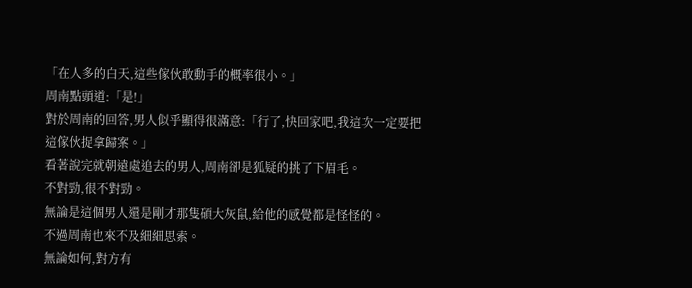「在人多的白天,這些傢伙敢動手的概率很小。」
周南點頭道:「是!」
對於周南的回答,男人似乎顯得很滿意:「行了,快回家吧,我這次一定要把這傢伙捉拿歸案。」
看著說完就朝遠處追去的男人,周南卻是狐疑的挑了下眉毛。
不對勁,很不對勁。
無論是這個男人還是剛才那隻碩大灰鼠,給他的感覺都是怪怪的。
不過周南也來不及細細思索。
無論如何,對方有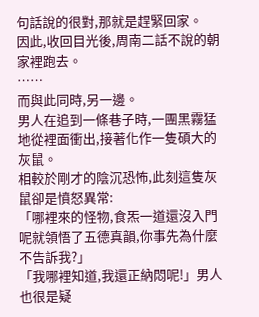句話說的很對,那就是趕緊回家。
因此,收回目光後,周南二話不說的朝家裡跑去。
……
而與此同時,另一邊。
男人在追到一條巷子時,一團黑霧猛地從裡面衝出,接著化作一隻碩大的灰鼠。
相較於剛才的陰沉恐怖,此刻這隻灰鼠卻是憤怒異常:
「哪裡來的怪物,食炁一道還沒入門呢就領悟了五德真韻,你事先為什麼不告訴我?」
「我哪裡知道,我還正納悶呢!」男人也很是疑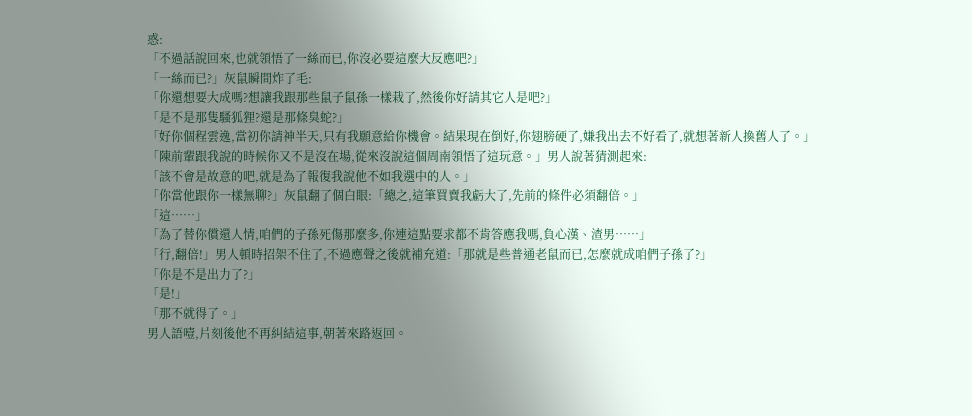惑:
「不過話說回來,也就領悟了一絲而已,你沒必要這麼大反應吧?」
「一絲而已?」灰鼠瞬間炸了毛:
「你還想要大成嗎?想讓我跟那些鼠子鼠孫一樣栽了,然後你好請其它人是吧?」
「是不是那隻騷狐狸?還是那條臭蛇?」
「好你個程雲逸,當初你請神半天,只有我願意給你機會。結果現在倒好,你翅膀硬了,嫌我出去不好看了,就想著新人換舊人了。」
「陳前輩跟我說的時候你又不是沒在場,從來沒說這個周南領悟了這玩意。」男人說著猜測起來:
「該不會是故意的吧,就是為了報復我說他不如我選中的人。」
「你當他跟你一樣無聊?」灰鼠翻了個白眼:「總之,這筆買賣我虧大了,先前的條件必須翻倍。」
「這……」
「為了替你償還人情,咱們的子孫死傷那麼多,你連這點要求都不肯答應我嗎,負心漢、渣男……」
「行,翻倍!」男人頓時招架不住了,不過應聲之後就補充道:「那就是些普通老鼠而已,怎麼就成咱們子孫了?」
「你是不是出力了?」
「是!」
「那不就得了。」
男人語噎,片刻後他不再糾結這事,朝著來路返回。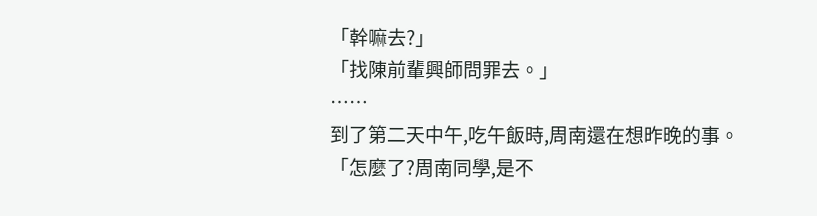「幹嘛去?」
「找陳前輩興師問罪去。」
……
到了第二天中午,吃午飯時,周南還在想昨晚的事。
「怎麼了?周南同學,是不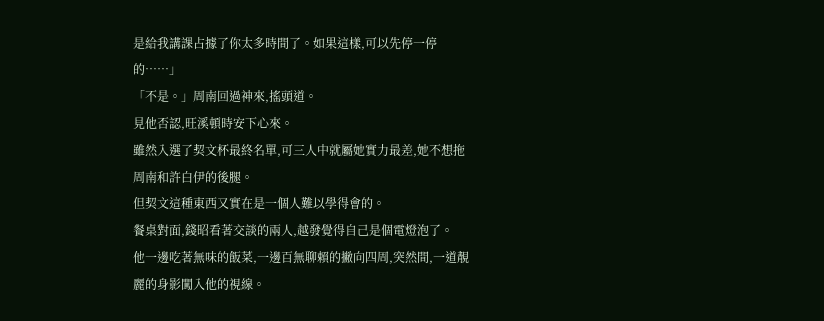是給我講課占據了你太多時間了。如果這樣,可以先停一停的……」
「不是。」周南回過神來,搖頭道。
見他否認,旺溪頓時安下心來。
雖然入選了契文杯最終名單,可三人中就屬她實力最差,她不想拖周南和許白伊的後腿。
但契文這種東西又實在是一個人難以學得會的。
餐桌對面,錢昭看著交談的兩人,越發覺得自己是個電燈泡了。
他一邊吃著無味的飯菜,一邊百無聊賴的撇向四周,突然間,一道靚麗的身影闖入他的視線。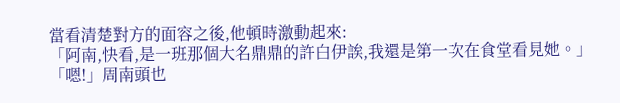當看清楚對方的面容之後,他頓時激動起來:
「阿南,快看,是一班那個大名鼎鼎的許白伊誒,我還是第一次在食堂看見她。」
「嗯!」周南頭也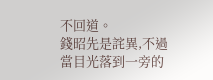不回道。
錢昭先是詫異,不過當目光落到一旁的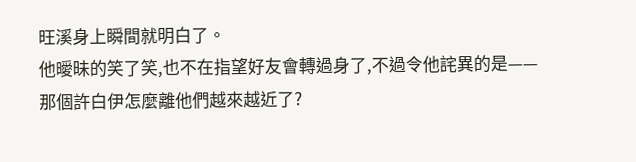旺溪身上瞬間就明白了。
他曖昧的笑了笑,也不在指望好友會轉過身了,不過令他詫異的是——
那個許白伊怎麼離他們越來越近了?